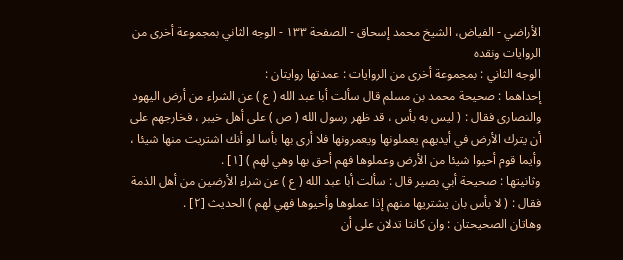الأراضي - الفياض، الشيخ محمد إسحاق - الصفحة ١٣٣ - الوجه الثاني بمجموعة أخرى من الروايات ونقده
الوجه الثاني : بمجموعة أخرى من الروايات : عمدتها روايتان :
إحداهما : صحيحة محمد بن مسلم قال سألت أبا عبد الله ( ع ) عن الشراء من أرض اليهود والنصارى فقال : ( ليس به بأس ، قد ظهر رسول الله ( ص ) على أهل خيبر ، فخارجهم على أن يترك الأرض في أيديهم يعملونها ويعمرونها فلا أرى بها بأسا لو أنك اشتريت منها شيئا ، وأيما قوم أحيوا شيئا من الأرض وعملوها فهم أحق بها وهي لهم ) [١] .
وثانيتها : صحيحة أبي بصير قال : سألت أبا عبد الله ( ع ) عن شراء الأرضين من أهل الذمة فقال : ( لا بأس بان يشتريها منهم إذا عملوها وأحيوها فهي لهم ) الحديث [٢] .
وهاتان الصحيحتان : وان كانتا تدلان على أن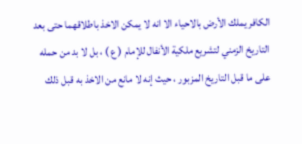الكافر يملك الأرض بالاحياء الا انه لا يمكن الاخذ باطلاقهما حتى بعد التاريخ الزمني لتشريع ملكية الأنفال للإمام ( ع ) ، بل لا بد من حمله على ما قبل التاريخ المزبور ، حيث إنه لا مانع من الاخذ به قبل ذلك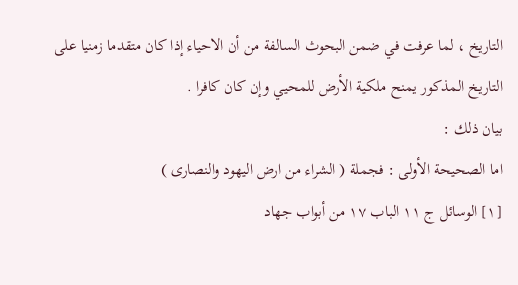التاريخ ، لما عرفت في ضمن البحوث السالفة من أن الاحياء إذا كان متقدما زمنيا على التاريخ المذكور يمنح ملكية الأرض للمحيي وإن كان كافرا .
بيان ذلك :
اما الصحيحة الأولى : فجملة ( الشراء من ارض اليهود والنصارى )
[١] الوسائل ج ١١ الباب ١٧ من أبواب جهاد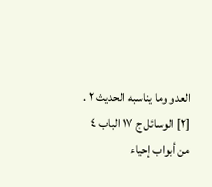العدو وما يناسبه الحديث ٢ .
[٢] الوسائل ج ١٧ الباب ٤ من أبواب إحياء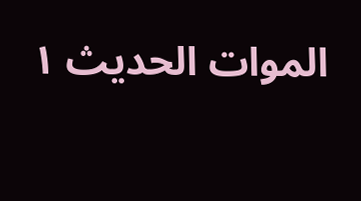الموات الحديث ١